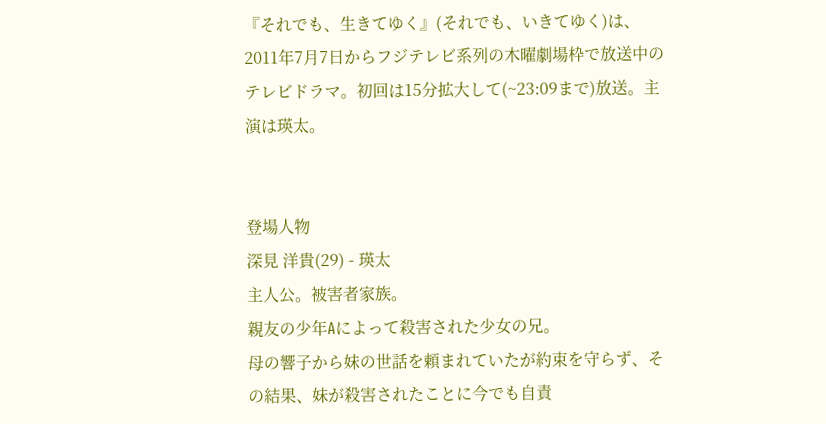『それでも、生きてゆく』(それでも、いきてゆく)は、2011年7月7日からフジテレビ系列の木曜劇場枠で放送中のテレビドラマ。初回は15分拡大して(~23:09まで)放送。主演は瑛太。


登場人物
深見 洋貴(29) - 瑛太
主人公。被害者家族。
親友の少年Aによって殺害された少女の兄。
母の響子から妹の世話を頼まれていたが約束を守らず、その結果、妹が殺害されたことに今でも自責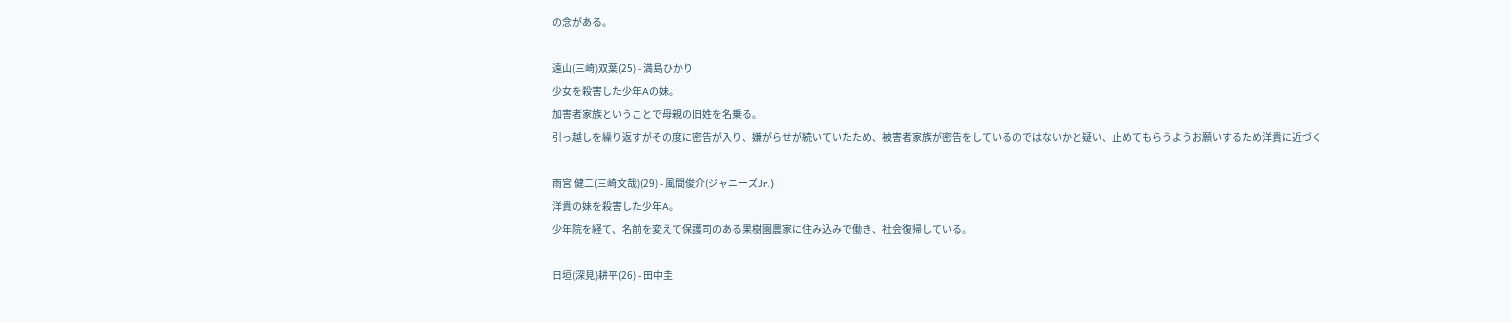の念がある。

遠山(三崎)双葉(25) - 満島ひかり
少女を殺害した少年Aの妹。
加害者家族ということで母親の旧姓を名乗る。
引っ越しを繰り返すがその度に密告が入り、嫌がらせが続いていたため、被害者家族が密告をしているのではないかと疑い、止めてもらうようお願いするため洋貴に近づく

雨宮 健二(三崎文哉)(29) - 風間俊介(ジャニーズJr.)
洋貴の妹を殺害した少年A。
少年院を経て、名前を変えて保護司のある果樹園農家に住み込みで働き、社会復帰している。

日垣(深見)耕平(26) - 田中圭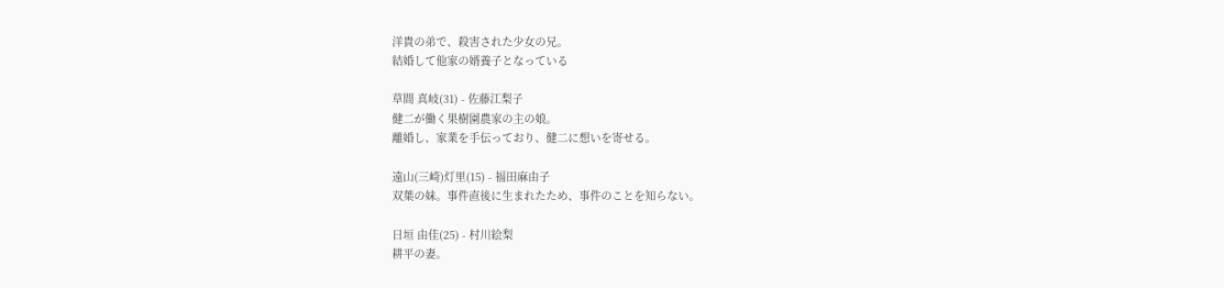洋貴の弟で、殺害された少女の兄。
結婚して他家の婿養子となっている

草間 真岐(31) - 佐藤江梨子
健二が働く果樹園農家の主の娘。
離婚し、家業を手伝っており、健二に想いを寄せる。

遠山(三崎)灯里(15) - 福田麻由子
双葉の妹。事件直後に生まれたため、事件のことを知らない。

日垣 由佳(25) - 村川絵梨
耕平の妻。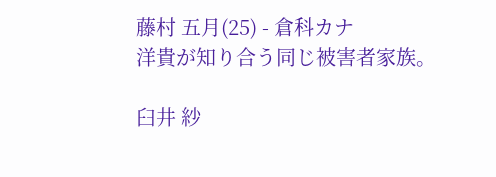藤村 五月(25) - 倉科カナ
洋貴が知り合う同じ被害者家族。

臼井 紗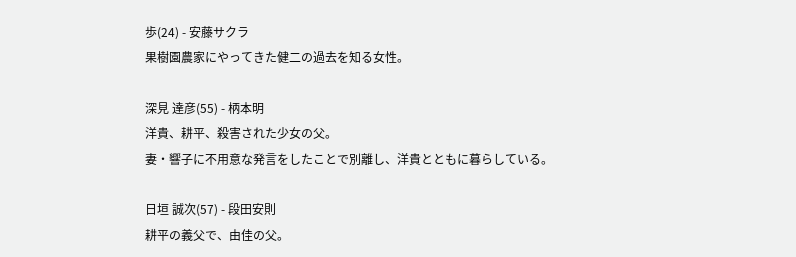歩(24) - 安藤サクラ
果樹園農家にやってきた健二の過去を知る女性。

深見 達彦(55) - 柄本明
洋貴、耕平、殺害された少女の父。
妻・響子に不用意な発言をしたことで別離し、洋貴とともに暮らしている。

日垣 誠次(57) - 段田安則
耕平の義父で、由佳の父。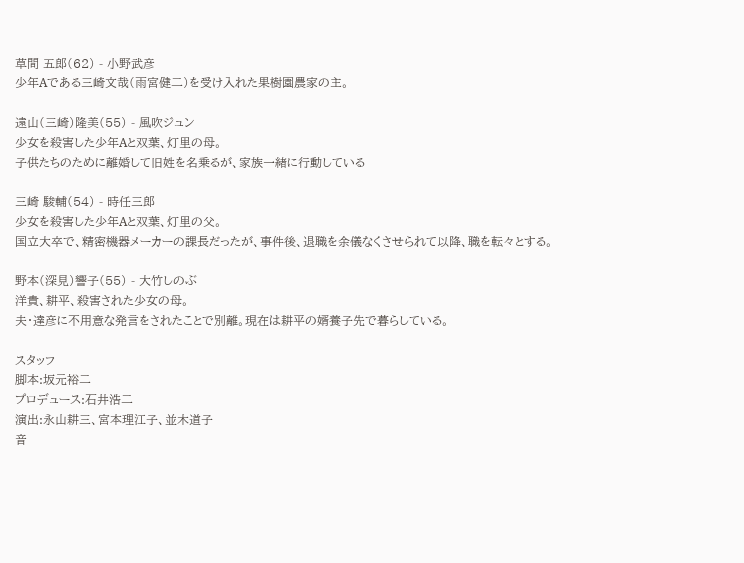草間 五郎(62) - 小野武彦
少年Aである三崎文哉(雨宮健二)を受け入れた果樹園農家の主。

遠山(三崎)隆美(55) - 風吹ジュン
少女を殺害した少年Aと双葉、灯里の母。
子供たちのために離婚して旧姓を名乗るが、家族一緒に行動している

三崎 駿輔(54) - 時任三郎
少女を殺害した少年Aと双葉、灯里の父。
国立大卒で、精密機器メーカーの課長だったが、事件後、退職を余儀なくさせられて以降、職を転々とする。

野本(深見)響子(55) - 大竹しのぶ
洋貴、耕平、殺害された少女の母。
夫・達彦に不用意な発言をされたことで別離。現在は耕平の婿養子先で暮らしている。

スタッフ
脚本:坂元裕二
プロデュース:石井浩二
演出:永山耕三、宮本理江子、並木道子
音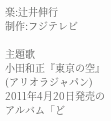楽:辻井伸行
制作:フジテレビ

主題歌
小田和正『東京の空』(アリオラジャパン)
2011年4月20日発売のアルバム「ど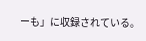ーも」に収録されている。